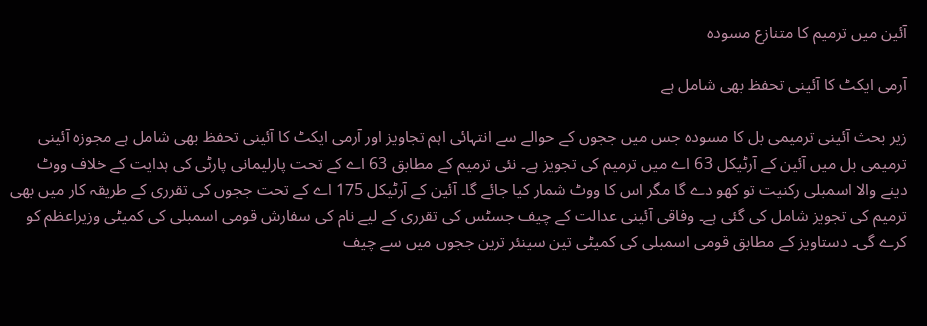آئین میں ترمیم کا متنازع مسودہ

آرمی ایکٹ کا آئینی تحفظ بھی شامل ہے

زیر بحث آئینی ترمیمی بل کا مسودہ جس میں ججوں کے حوالے سے انتہائی اہم تجاویز اور آرمی ایکٹ کا آئینی تحفظ بھی شامل ہے مجوزہ آئینی ترمیمی بل میں آئین کے آرٹیکل 63 اے میں ترمیم کی تجویز ہے۔ نئی ترمیم کے مطابق 63 اے کے تحت پارلیمانی پارٹی کی ہدایت کے خلاف ووٹ دینے والا اسمبلی رکنیت تو کھو دے گا مگر اس کا ووٹ شمار کیا جائے گا۔ آئین کے آرٹیکل 175 اے کے تحت ججوں کی تقرری کے طریقہ کار میں بھی ترمیم کی تجویز شامل کی گئی ہے۔ وفاقی آئینی عدالت کے چیف جسٹس کی تقرری کے لیے نام کی سفارش قومی اسمبلی کی کمیٹی وزیراعظم کو کرے گی۔ دستاویز کے مطابق قومی اسمبلی کی کمیٹی تین سینئر ترین ججوں میں سے چیف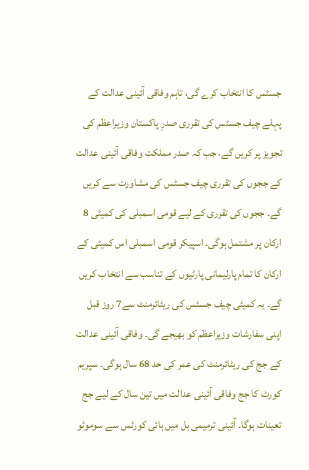جسٹس کا انتخاب کرے گی، تاہم وفاقی آئینی عدالت کے پہلے چیف جسٹس کی تقرری صدرِ پاکستان وزیراعظم کی تجویز پر کریں گے، جب کہ صدر مملکت وفاقی آئینی عدالت کے ججوں کی تقرری چیف جسٹس کی مشاورت سے کریں گے۔ ججوں کی تقرری کے لیے قومی اسمبلی کی کمیٹی 8 ارکان پر مشتمل ہوگی۔ اسپیکر قومی اسمبلی اس کمیٹی کے ارکان کا تمام پارلیمانی پارٹیوں کے تناسب سے انتخاب کریں گے۔ یہ کمیٹی چیف جسٹس کی ریٹائرمنٹ سے7 روز قبل اپنی سفارشات وزیراعظم کو بھیجے گی۔ وفاقی آئینی عدالت کے جج کی ریٹائرمنٹ کی عمر کی حد 68 سال ہوگی۔ سپریم کورٹ کا جج وفاقی آئینی عدالت میں تین سال کے لیے جج تعینات ہوگا۔ آئینی ترمیمی بل میں ہائی کورٹس سے سوموٹو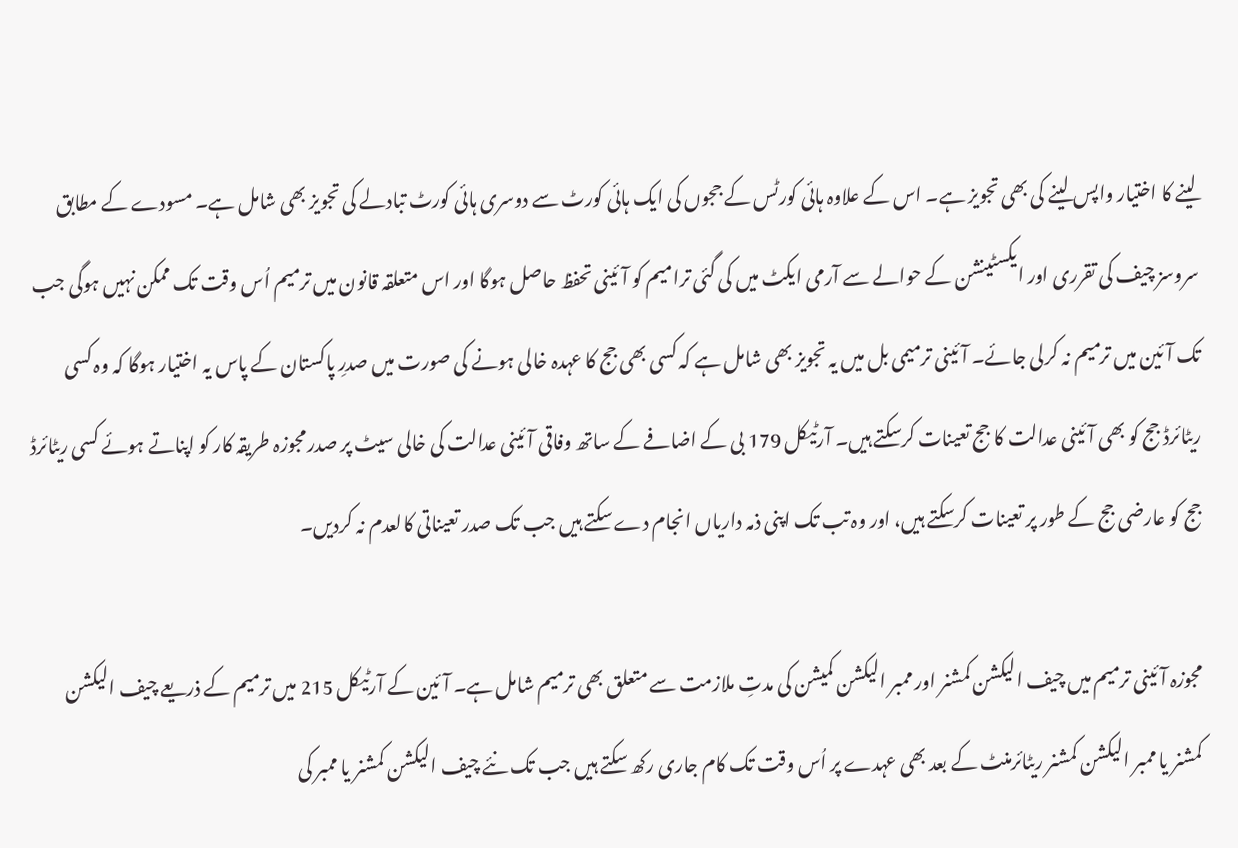لینے کا اختیار واپس لینے کی بھی تجویز ہے۔ اس کے علاوہ ہائی کورٹس کے ججوں کی ایک ہائی کورٹ سے دوسری ہائی کورٹ تبادلے کی تجویز بھی شامل ہے۔ مسودے کے مطابق سروسز چیف کی تقرری اور ایکسٹینشن کے حوالے سے آرمی ایکٹ میں کی گئی ترامیم کو آئینی تحفظ حاصل ہوگا اور اس متعلقہ قانون میں ترمیم اُس وقت تک ممکن نہیں ہوگی جب تک آئین میں ترمیم نہ کرلی جائے۔ آئینی ترمیمی بل میں یہ تجویز بھی شامل ہے کہ کسی بھی جج کا عہدہ خالی ہونے کی صورت میں صدرِ پاکستان کے پاس یہ اختیار ہوگا کہ وہ کسی ریٹائرڈ جج کو بھی آئینی عدالت کا جج تعینات کرسکتے ہیں۔ آرٹیکل 179 بی کے اضافے کے ساتھ وفاقی آئینی عدالت کی خالی سیٹ پر صدر مجوزہ طریقہ کار کو اپناتے ہوئے کسی ریٹائرڈ جج کو عارضی جج کے طور پر تعینات کرسکتے ہیں، اور وہ تب تک اپنی ذمہ داریاں انجام دے سکتے ہیں جب تک صدر تعیناتی کالعدم نہ کردیں۔

مجوزہ آئینی ترمیم میں چیف الیکشن کمشنر اور ممبر الیکشن کمیشن کی مدتِ ملازمت سے متعلق بھی ترمیم شامل ہے۔ آئین کے آرٹیکل 215 میں ترمیم کے ذریعے چیف الیکشن کمشنر یا ممبر الیکشن کمشنر ریٹائرمنٹ کے بعد بھی عہدے پر اُس وقت تک کام جاری رکھ سکتے ہیں جب تک نئے چیف الیکشن کمشنر یا ممبر کی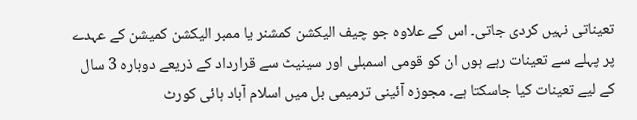تعیناتی نہیں کردی جاتی۔ اس کے علاوہ جو چیف الیکشن کمشنر یا ممبر الیکشن کمیشن کے عہدے پر پہلے سے تعینات رہے ہوں ان کو قومی اسمبلی اور سینیٹ سے قرارداد کے ذریعے دوبارہ 3 سال کے لیے تعینات کیا جاسکتا ہے۔ مجوزہ آئینی ترمیمی بل میں اسلام آباد ہائی کورٹ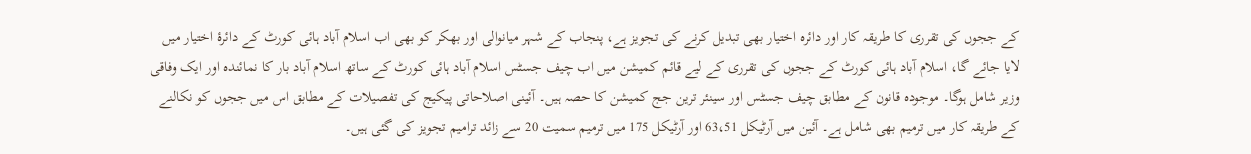کے ججوں کی تقرری کا طریقہ کار اور دائرہ اختیار بھی تبدیل کرنے کی تجویز ہے، پنجاب کے شہر میانوالی اور بھکر کو بھی اب اسلام آباد ہائی کورٹ کے دائرۂ اختیار میں لایا جائے گا، اسلام آباد ہائی کورٹ کے ججوں کی تقرری کے لیے قائم کمیشن میں اب چیف جسٹس اسلام آباد ہائی کورٹ کے ساتھ اسلام آباد بار کا نمائندہ اور ایک وفاقی وزیر شامل ہوگا۔ موجودہ قانون کے مطابق چیف جسٹس اور سینئر ترین جج کمیشن کا حصہ ہیں۔ آئینی اصلاحاتی پیکیج کی تفصیلات کے مطابق اس میں ججوں کو نکالنے کے طریقہ کار میں ترمیم بھی شامل ہے۔ آئین میں آرٹیکل 63،51 اور آرٹیکل 175 میں ترمیم سمیت 20 سے زائد ترامیم تجویز کی گئی ہیں۔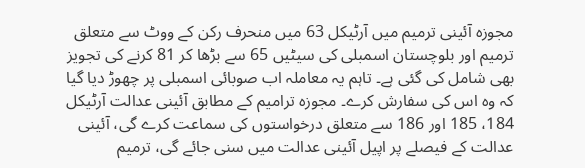مجوزہ آئینی ترمیم میں آرٹیکل 63 میں منحرف رکن کے ووٹ سے متعلق ترمیم اور بلوچستان اسمبلی کی سیٹیں 65 سے بڑھا کر 81 کرنے کی تجویز بھی شامل کی گئی ہے۔ تاہم یہ معاملہ اب صوبائی اسمبلی پر چھوڑ دیا گیا کہ وہ اس کی سفارش کرے۔ مجوزہ ترامیم کے مطابق آئینی عدالت آرٹیکل 184، 185 اور 186 سے متعلق درخواستوں کی سماعت کرے گی، آئینی عدالت کے فیصلے پر اپیل آئینی عدالت میں سنی جائے گی، ترمیم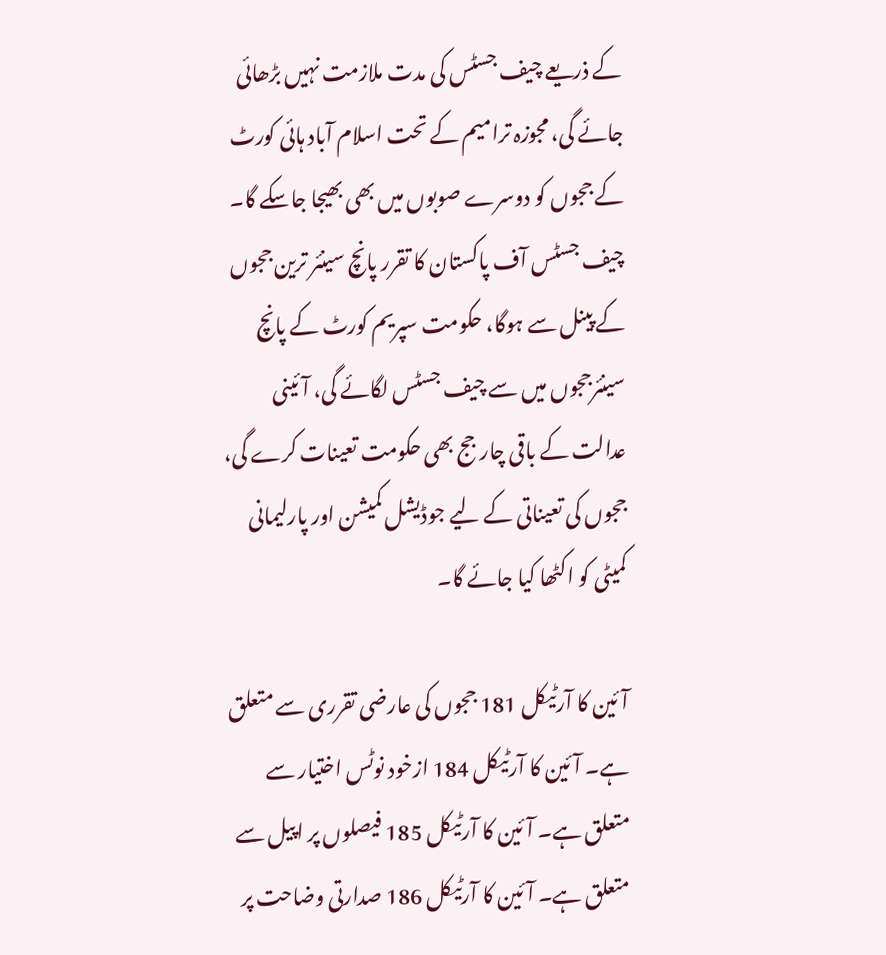کے ذریعے چیف جسٹس کی مدت ملازمت نہیں بڑھائی جائے گی، مجوزہ ترامیم کے تحت اسلام آباد ہائی کورٹ کے ججوں کو دوسرے صوبوں میں بھی بھیجا جاسکے گا۔ چیف جسٹس آف پاکستان کا تقرر پانچ سینئر ترین ججوں کے پینل سے ہوگا، حکومت سپریم کورٹ کے پانچ سینئرججوں میں سے چیف جسٹس لگائے گی، آئینی عدالت کے باقی چار جج بھی حکومت تعینات کرے گی، ججوں کی تعیناتی کے لیے جوڈیشل کمیشن اور پارلیمانی کمیٹی کو اکٹھا کیا جائے گا۔

آئین کا آرٹیکل 181 ججوں کی عارضی تقرری سے متعلق ہے۔ آئین کا آرٹیکل 184 ازخود نوٹس اختیار سے متعلق ہے۔ آئین کا آرٹیکل 185 فیصلوں پر اپیل سے متعلق ہے۔ آئین کا آرٹیکل 186 صدارتی وضاحت پر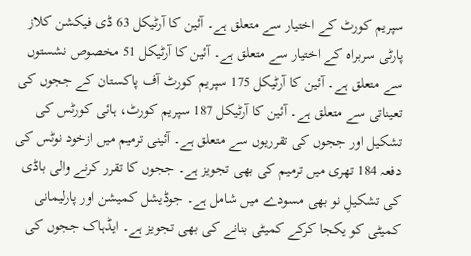سپریم کورٹ کے اختیار سے متعلق ہے۔ آئین کا آرٹیکل 63 ڈی فیکشن کلاز پارٹی سربراہ کے اختیار سے متعلق ہے۔ آئین کا آرٹیکل 51 مخصوص نشستوں سے متعلق ہے۔ آئین کا آرٹیکل 175 سپریم کورٹ آف پاکستان کے ججوں کی تعیناتی سے متعلق ہے۔ آئین کا آرٹیکل 187 سپریم کورٹ، ہائی کورٹس کی تشکیل اور ججوں کی تقرریوں سے متعلق ہے۔ آئینی ترمیم میں ازخود نوٹس کی دفعہ 184 تھری میں ترمیم کی بھی تجویز ہے۔ ججوں کا تقرر کرنے والی باڈی کی تشکیلِ نو بھی مسودے میں شامل ہے۔ جوڈیشل کمیشن اور پارلیمانی کمیٹی کو یکجا کرکے کمیٹی بنانے کی بھی تجویز ہے۔ ایڈہاک ججوں کی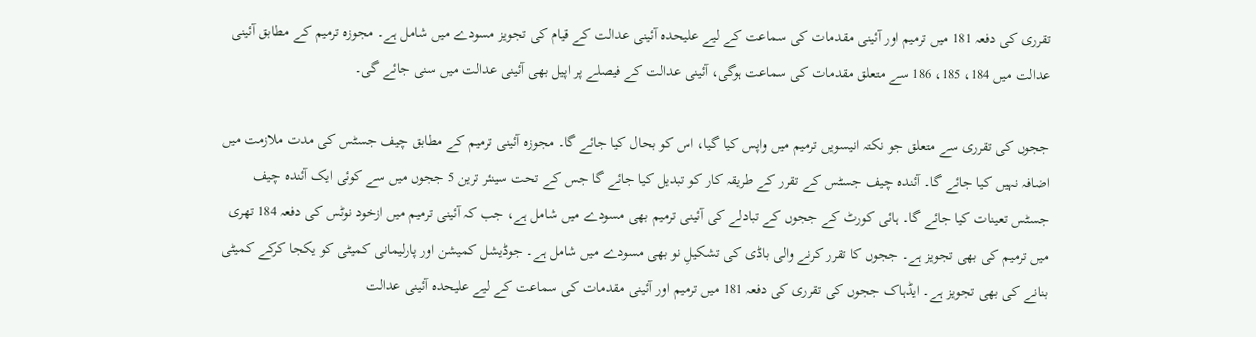تقرری کی دفعہ 181 میں ترمیم اور آئینی مقدمات کی سماعت کے لیے علیحدہ آئینی عدالت کے قیام کی تجویز مسودے میں شامل ہے۔ مجوزہ ترمیم کے مطابق آئینی عدالت میں 184، 185، 186 سے متعلق مقدمات کی سماعت ہوگی، آئینی عدالت کے فیصلے پر اپیل بھی آئینی عدالت میں سنی جائے گی۔

ججوں کی تقرری سے متعلق جو نکتہ انیسویں ترمیم میں واپس کیا گیا، اس کو بحال کیا جائے گا۔ مجوزہ آئینی ترمیم کے مطابق چیف جسٹس کی مدت ملازمت میں اضافہ نہیں کیا جائے گا۔ آئندہ چیف جسٹس کے تقرر کے طریقہ کار کو تبدیل کیا جائے گا جس کے تحت سینئر ترین 5 ججوں میں سے کوئی ایک آئندہ چیف جسٹس تعینات کیا جائے گا۔ ہائی کورٹ کے ججوں کے تبادلے کی آئینی ترمیم بھی مسودے میں شامل ہے، جب کہ آئینی ترمیم میں ازخود نوٹس کی دفعہ 184 تھری میں ترمیم کی بھی تجویز ہے۔ ججوں کا تقرر کرنے والی باڈی کی تشکیلِ نو بھی مسودے میں شامل ہے۔ جوڈیشل کمیشن اور پارلیمانی کمیٹی کو یکجا کرکے کمیٹی بنانے کی بھی تجویز ہے۔ ایڈہاک ججوں کی تقرری کی دفعہ 181 میں ترمیم اور آئینی مقدمات کی سماعت کے لیے علیحدہ آئینی عدالت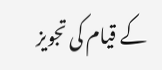کے قیام کی تجویز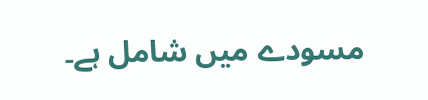مسودے میں شامل ہے۔